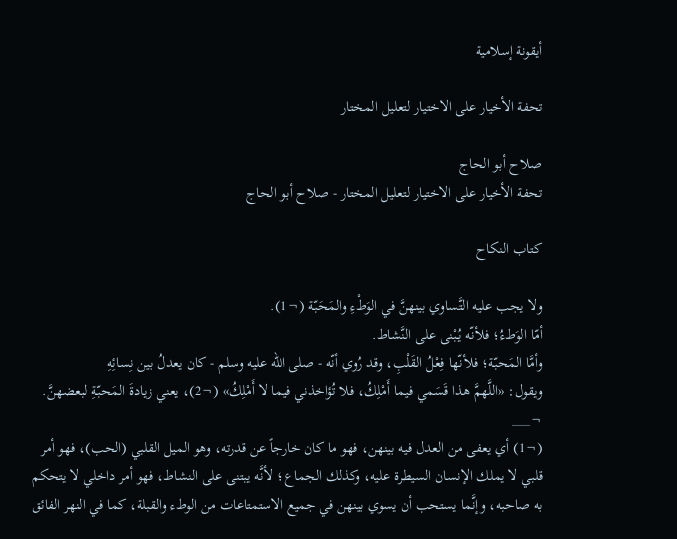أيقونة إسلامية

تحفة الأخيار على الاختيار لتعليل المختار

صلاح أبو الحاج
تحفة الأخيار على الاختيار لتعليل المختار - صلاح أبو الحاج

كتاب النكاح

ولا يجب عليه التَّساوي بينهنَّ في الوَطْءِ والمَحَبّة (¬1).
أمّا الوَطءُ؛ فلأنّه يُبْنى على النَّشاط.
وأمَّا المَحبّة؛ فلأنّها فِعْلُ القَلْبِ، وقد رُوي أنّه - صلى الله عليه وسلم - كان يعدلُ بين نِسائِهِ
ويقول: «اللَّهمَّ هذا قَسَمي فيما أَمْلِكُ، فلا تُؤاخذني فيما لا أَمْلِكُ» (¬2)، يعني زيادةَ المَحبّةِ لبعضهنَّ.
¬___
(¬1) أي يعفى من العدل فيه بينهن، فهو ما كان خارجاً عن قدرته، وهو الميل القلبي (الحب)، فهو أمر قلبي لا يملك الإنسان السيطرة عليه، وكذلك الجماع؛ لأنَّه يبتنى على النشاط، فهو أمر داخلي لا يتحكم به صاحبه، وإنَّما يستحب أن يسوي بينهن في جميع الاستمتاعات من الوطء والقبلة، كما في النهر الفائق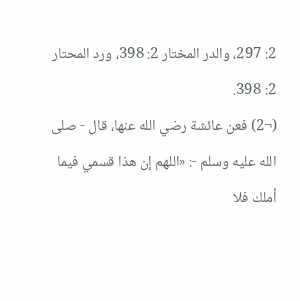2: 297، والدر المختار 2: 398، ورد المحتار 2: 398.
(¬2) فعن عائشة رضي الله عنها، قال - صلى الله عليه وسلم -: «اللهم إن هذا قسمي فيما أملك فلا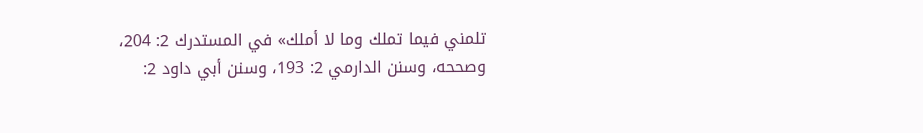تلمني فيما تملك وما لا أملك» في المستدرك 2: 204، وصححه، وسنن الدارمي 2: 193، وسنن أبي داود 2: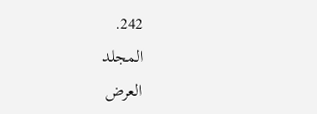242.
المجلد
العرض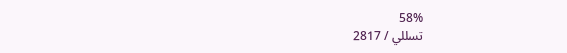58%
تسللي / 2817